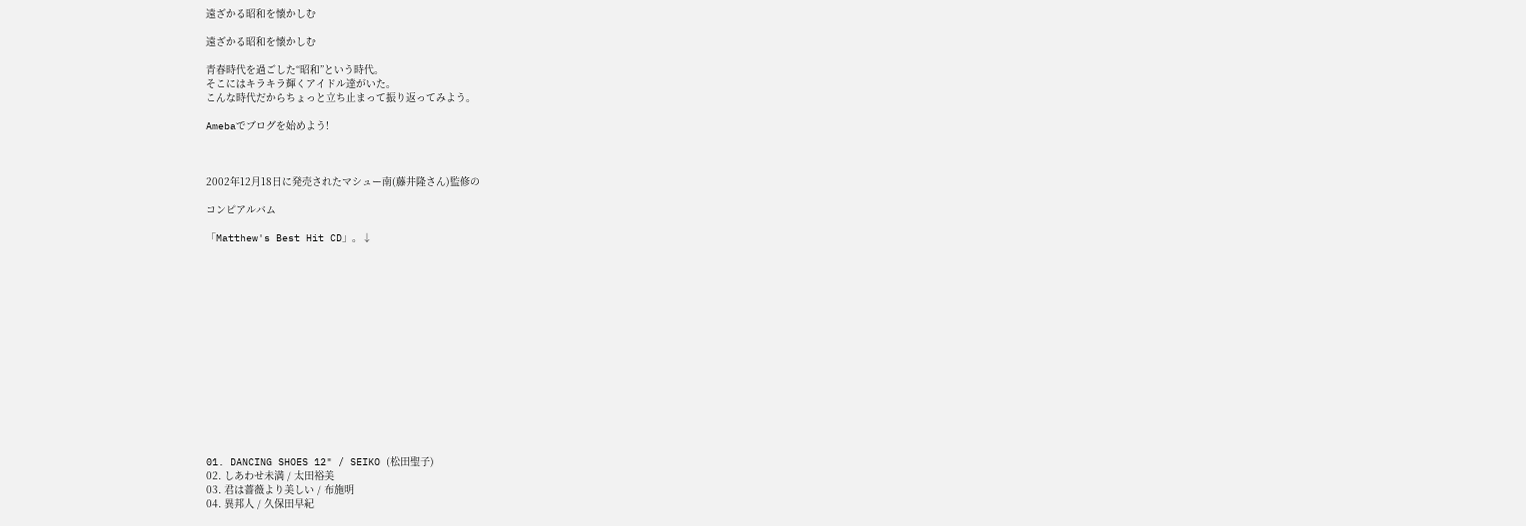遠ざかる昭和を懐かしむ

遠ざかる昭和を懐かしむ

青春時代を過ごした“昭和”という時代。
そこにはキラキラ輝くアイドル達がいた。
こんな時代だからちょっと立ち止まって振り返ってみよう。

Amebaでブログを始めよう!



2002年12月18日に発売されたマシュー南(藤井隆さん)監修の

コンピアルバム

「Matthew's Best Hit CD」。↓















01. DANCING SHOES 12" / SEIKO (松田聖子)
02. しあわせ未満 / 太田裕美
03. 君は薔薇より美しい / 布施明
04. 異邦人 / 久保田早紀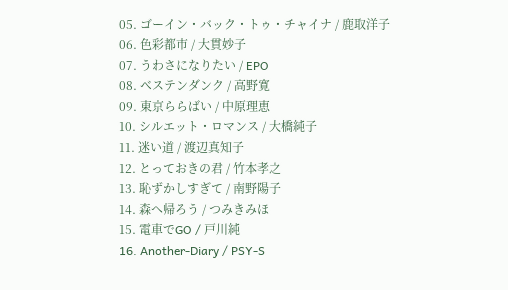05. ゴーイン・バック・トゥ・チャイナ / 鹿取洋子
06. 色彩都市 / 大貫妙子
07. うわさになりたい / EPO
08. ベステンダンク / 高野寛
09. 東京ららばい / 中原理恵
10. シルエット・ロマンス / 大橋純子
11. 迷い道 / 渡辺真知子
12. とっておきの君 / 竹本孝之
13. 恥ずかしすぎて / 南野陽子
14. 森へ帰ろう / つみきみほ
15. 電車でGO / 戸川純
16. Another-Diary / PSY-S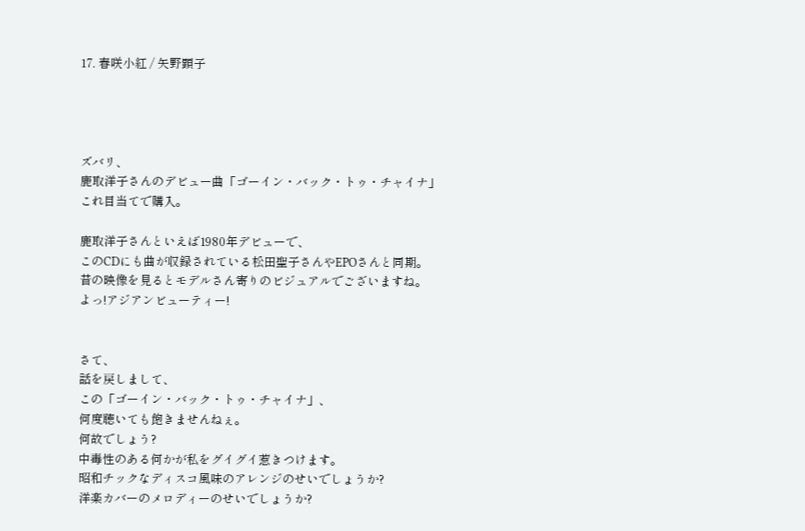17. 春咲小紅 / 矢野顕子




ズバリ、
鹿取洋子さんのデビュー曲「ゴーイン・バック・トゥ・チャイナ」
これ目当てで購入。

鹿取洋子さんといえば1980年デビューで、
このCDにも曲が収録されている松田聖子さんやEPOさんと同期。
昔の映像を見るとモデルさん寄りのビジュアルでございますね。
よっ!アジアンビューティー!


さて、
話を戻しまして、
この「ゴーイン・バック・トゥ・チャイナ」、
何度聴いても飽きませんねぇ。
何故でしょう?
中毒性のある何かが私をグイグイ惹きつけます。
昭和チックなディスコ風味のアレンジのせいでしょうか?
洋楽カバーのメロディーのせいでしょうか?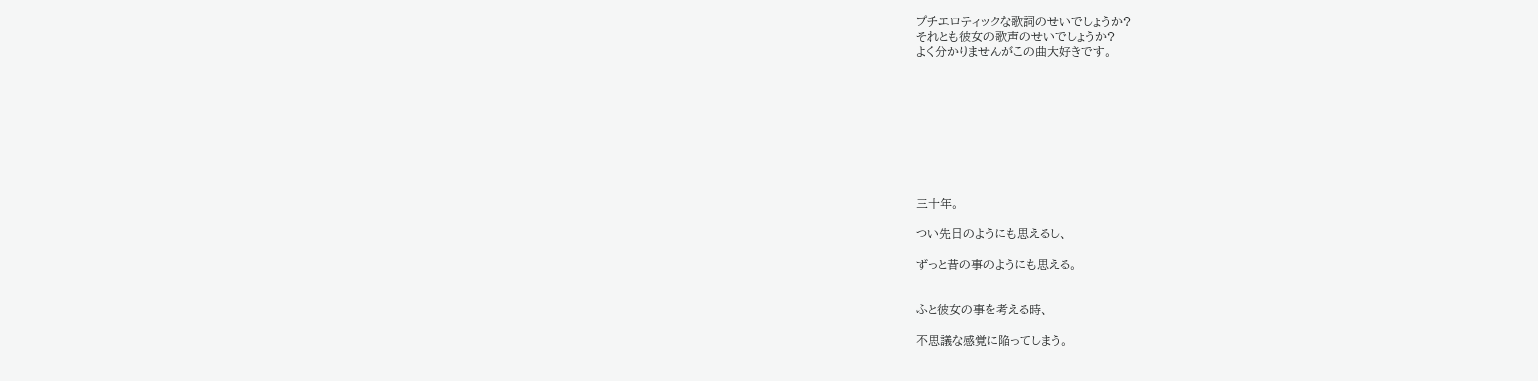プチエロティックな歌詞のせいでしょうか?
それとも彼女の歌声のせいでしょうか?
よく分かりませんがこの曲大好きです。









三十年。

つい先日のようにも思えるし、

ずっと昔の事のようにも思える。


ふと彼女の事を考える時、

不思議な感覚に陥ってしまう。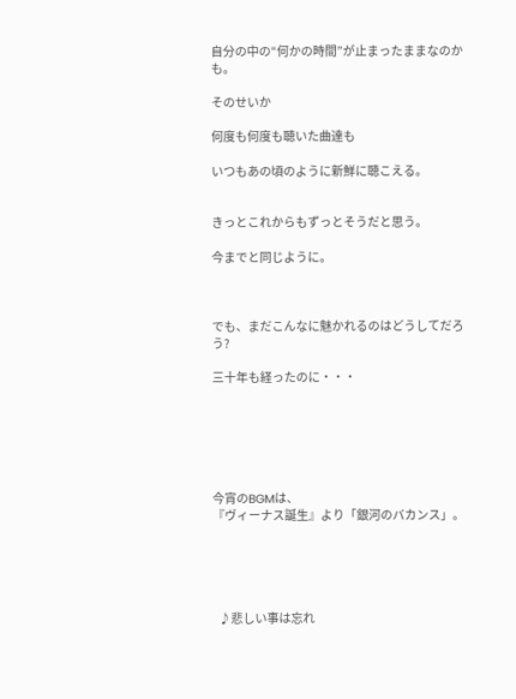自分の中の“何かの時間”が止まったままなのかも。

そのせいか

何度も何度も聴いた曲達も

いつもあの頃のように新鮮に聴こえる。


きっとこれからもずっとそうだと思う。

今までと同じように。



でも、まだこんなに魅かれるのはどうしてだろう?

三十年も経ったのに・・・






今宵のBGMは、
『ヴィーナス誕生』より「銀河のバカンス」。





  ♪悲しい事は忘れ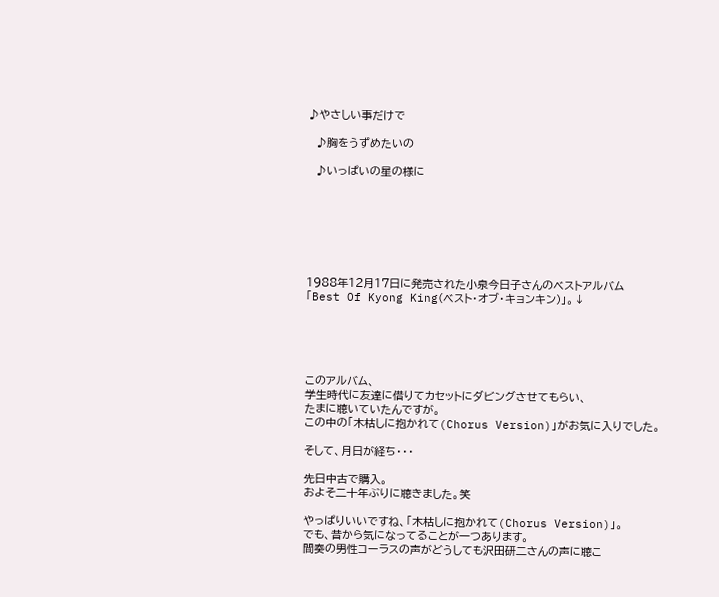♪やさしい事だけで

  ♪胸をうずめたいの

  ♪いっぱいの星の様に







1988年12月17日に発売された小泉今日子さんのベストアルバム
「Best Of Kyong King(ベスト・オブ・キョンキン)」。↓





このアルバム、
学生時代に友達に借りてカセットにダビングさせてもらい、
たまに聴いていたんですが。
この中の「木枯しに抱かれて(Chorus Version)」がお気に入りでした。

そして、月日が経ち・・・

先日中古で購入。
およそ二十年ぶりに聴きました。笑

やっぱりいいですね、「木枯しに抱かれて(Chorus Version)」。
でも、昔から気になってることが一つあります。
間奏の男性コーラスの声がどうしても沢田研二さんの声に聴こ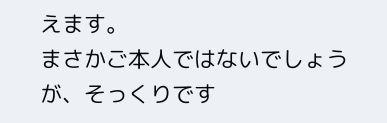えます。
まさかご本人ではないでしょうが、そっくりです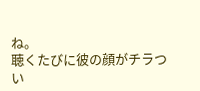ね。
聴くたびに彼の顔がチラつい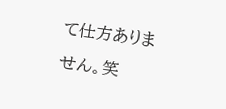て仕方ありません。笑